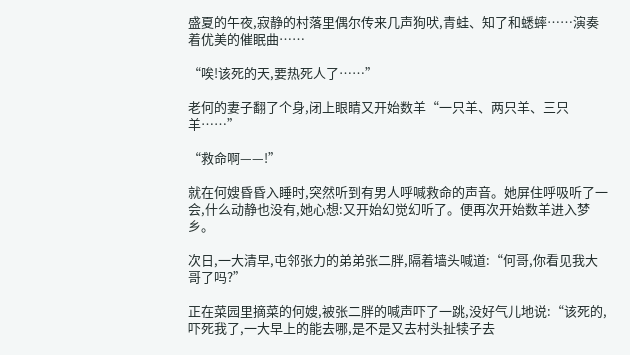盛夏的午夜,寂静的村落里偶尔传来几声狗吠,青蛙、知了和蟋蟀……演奏着优美的催眠曲……

“唉!该死的天,要热死人了……”

老何的妻子翻了个身,闭上眼睛又开始数羊“一只羊、两只羊、三只羊……”

“救命啊——!”

就在何嫂昏昏入睡时,突然听到有男人呼喊救命的声音。她屏住呼吸听了一会,什么动静也没有,她心想:又开始幻觉幻听了。便再次开始数羊进入梦乡。

次日,一大清早,屯邻张力的弟弟张二胖,隔着墙头喊道:“何哥,你看见我大哥了吗?”

正在菜园里摘菜的何嫂,被张二胖的喊声吓了一跳,没好气儿地说:“该死的,吓死我了,一大早上的能去哪,是不是又去村头扯犊子去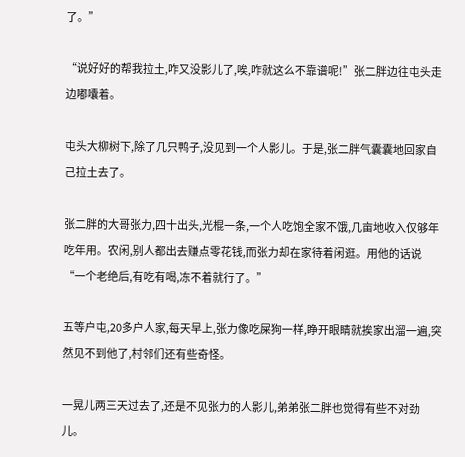了。”

“说好好的帮我拉土,咋又没影儿了,唉,咋就这么不靠谱呢!”张二胖边往屯头走边嘟囔着。

屯头大柳树下,除了几只鸭子,没见到一个人影儿。于是,张二胖气囊囊地回家自己拉土去了。

张二胖的大哥张力,四十出头,光棍一条,一个人吃饱全家不饿,几亩地收入仅够年吃年用。农闲,别人都出去赚点零花钱,而张力却在家待着闲逛。用他的话说“一个老绝后,有吃有喝,冻不着就行了。”

五等户屯,20多户人家,每天早上,张力像吃屎狗一样,睁开眼睛就挨家出溜一遍,突然见不到他了,村邻们还有些奇怪。

一晃儿两三天过去了,还是不见张力的人影儿,弟弟张二胖也觉得有些不对劲儿。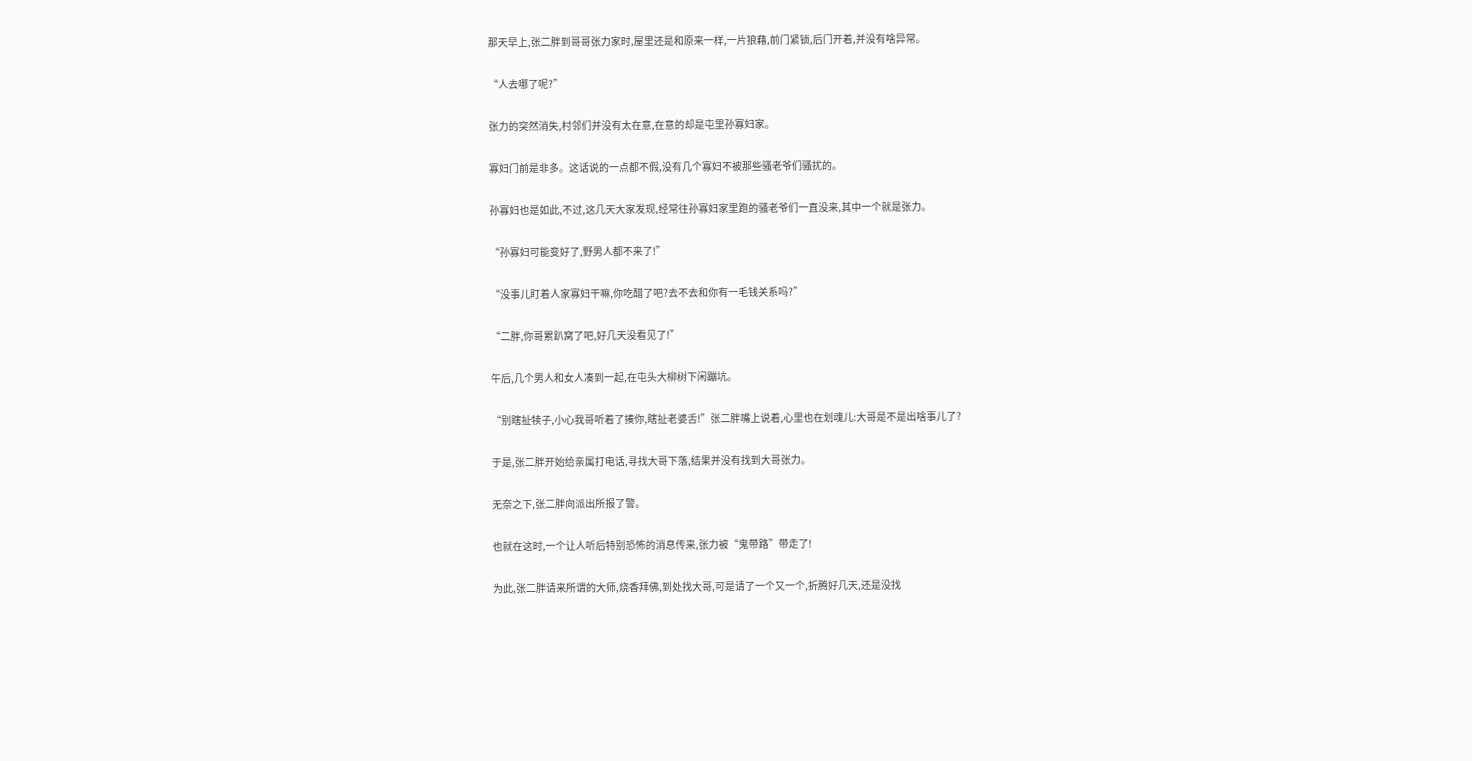那天早上,张二胖到哥哥张力家时,屋里还是和原来一样,一片狼藉,前门紧锁,后门开着,并没有啥异常。

“人去哪了呢?”

张力的突然消失,村邻们并没有太在意,在意的却是屯里孙寡妇家。

寡妇门前是非多。这话说的一点都不假,没有几个寡妇不被那些骚老爷们骚扰的。

孙寡妇也是如此,不过,这几天大家发现,经常往孙寡妇家里跑的骚老爷们一直没来,其中一个就是张力。

“孙寡妇可能变好了,野男人都不来了!”

“没事儿盯着人家寡妇干嘛,你吃醋了吧?去不去和你有一毛钱关系吗?”

“二胖,你哥累趴窝了吧,好几天没看见了!”

午后,几个男人和女人凑到一起,在屯头大柳树下闲蹦坑。

“别瞎扯犊子,小心我哥听着了揍你,瞎扯老婆舌!”张二胖嘴上说着,心里也在划魂儿:大哥是不是出啥事儿了?

于是,张二胖开始给亲属打电话,寻找大哥下落,结果并没有找到大哥张力。

无奈之下,张二胖向派出所报了警。

也就在这时,一个让人听后特别恐怖的消息传来,张力被“鬼带路”带走了!

为此,张二胖请来所谓的大师,烧香拜佛,到处找大哥,可是请了一个又一个,折腾好几天,还是没找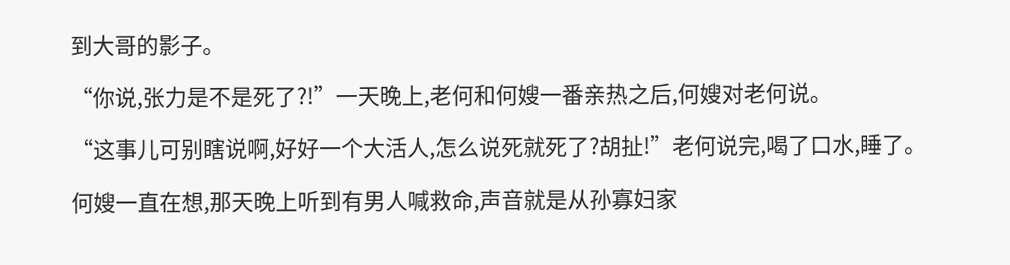到大哥的影子。

“你说,张力是不是死了?!”一天晚上,老何和何嫂一番亲热之后,何嫂对老何说。

“这事儿可别瞎说啊,好好一个大活人,怎么说死就死了?胡扯!”老何说完,喝了口水,睡了。

何嫂一直在想,那天晚上听到有男人喊救命,声音就是从孙寡妇家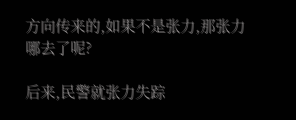方向传来的,如果不是张力,那张力哪去了呢?

后来,民警就张力失踪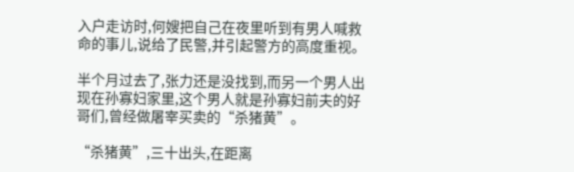入户走访时,何嫂把自己在夜里听到有男人喊救命的事儿,说给了民警,并引起警方的高度重视。

半个月过去了,张力还是没找到,而另一个男人出现在孙寡妇家里,这个男人就是孙寡妇前夫的好哥们,曾经做屠宰买卖的“杀猪黄”。

“杀猪黄”,三十出头,在距离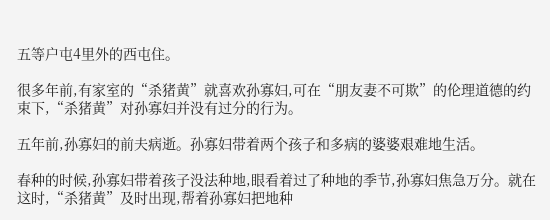五等户屯4里外的西屯住。

很多年前,有家室的“杀猪黄”就喜欢孙寡妇,可在“朋友妻不可欺”的伦理道德的约束下,“杀猪黄”对孙寡妇并没有过分的行为。

五年前,孙寡妇的前夫病逝。孙寡妇带着两个孩子和多病的婆婆艰难地生活。

春种的时候,孙寡妇带着孩子没法种地,眼看着过了种地的季节,孙寡妇焦急万分。就在这时,“杀猪黄”及时出现,帮着孙寡妇把地种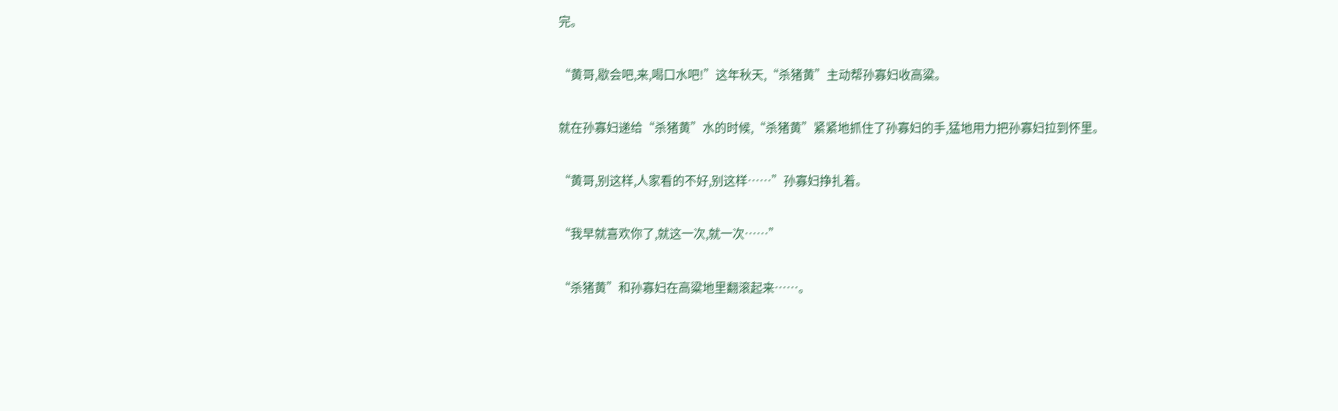完。

“黄哥,歇会吧,来,喝口水吧!”这年秋天,“杀猪黄”主动帮孙寡妇收高粱。

就在孙寡妇递给“杀猪黄”水的时候,“杀猪黄”紧紧地抓住了孙寡妇的手,猛地用力把孙寡妇拉到怀里。

“黄哥,别这样,人家看的不好,别这样……”孙寡妇挣扎着。

“我早就喜欢你了,就这一次,就一次……”

“杀猪黄”和孙寡妇在高粱地里翻滚起来……。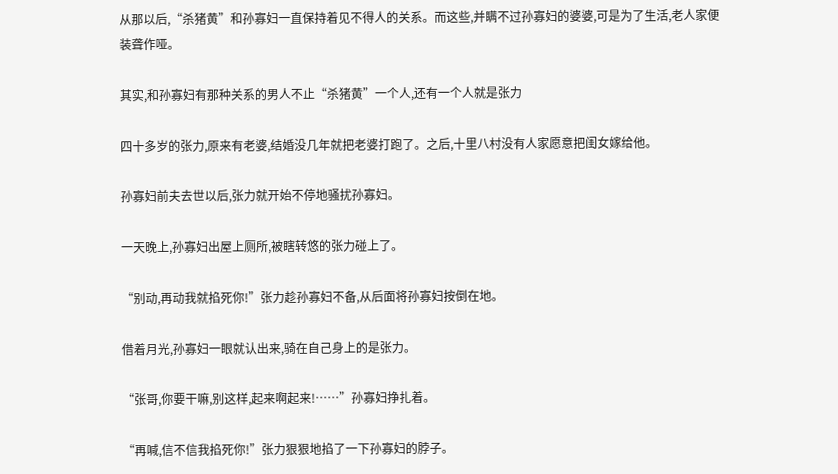从那以后,“杀猪黄”和孙寡妇一直保持着见不得人的关系。而这些,并瞒不过孙寡妇的婆婆,可是为了生活,老人家便装聋作哑。

其实,和孙寡妇有那种关系的男人不止“杀猪黄”一个人,还有一个人就是张力

四十多岁的张力,原来有老婆,结婚没几年就把老婆打跑了。之后,十里八村没有人家愿意把闺女嫁给他。

孙寡妇前夫去世以后,张力就开始不停地骚扰孙寡妇。

一天晚上,孙寡妇出屋上厕所,被瞎转悠的张力碰上了。

“别动,再动我就掐死你!”张力趁孙寡妇不备,从后面将孙寡妇按倒在地。

借着月光,孙寡妇一眼就认出来,骑在自己身上的是张力。

“张哥,你要干嘛,别这样,起来啊起来!……”孙寡妇挣扎着。

“再喊,信不信我掐死你!”张力狠狠地掐了一下孙寡妇的脖子。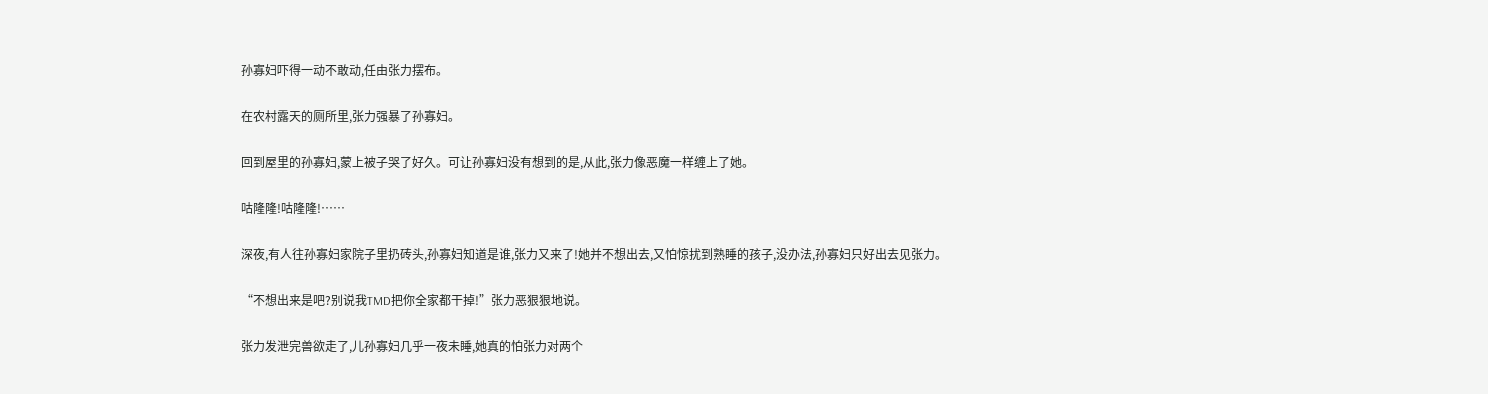孙寡妇吓得一动不敢动,任由张力摆布。

在农村露天的厕所里,张力强暴了孙寡妇。

回到屋里的孙寡妇,蒙上被子哭了好久。可让孙寡妇没有想到的是,从此,张力像恶魔一样缠上了她。

咕隆隆!咕隆隆!……

深夜,有人往孙寡妇家院子里扔砖头,孙寡妇知道是谁,张力又来了!她并不想出去,又怕惊扰到熟睡的孩子,没办法,孙寡妇只好出去见张力。

“不想出来是吧?别说我TMD把你全家都干掉!”张力恶狠狠地说。

张力发泄完兽欲走了,儿孙寡妇几乎一夜未睡,她真的怕张力对两个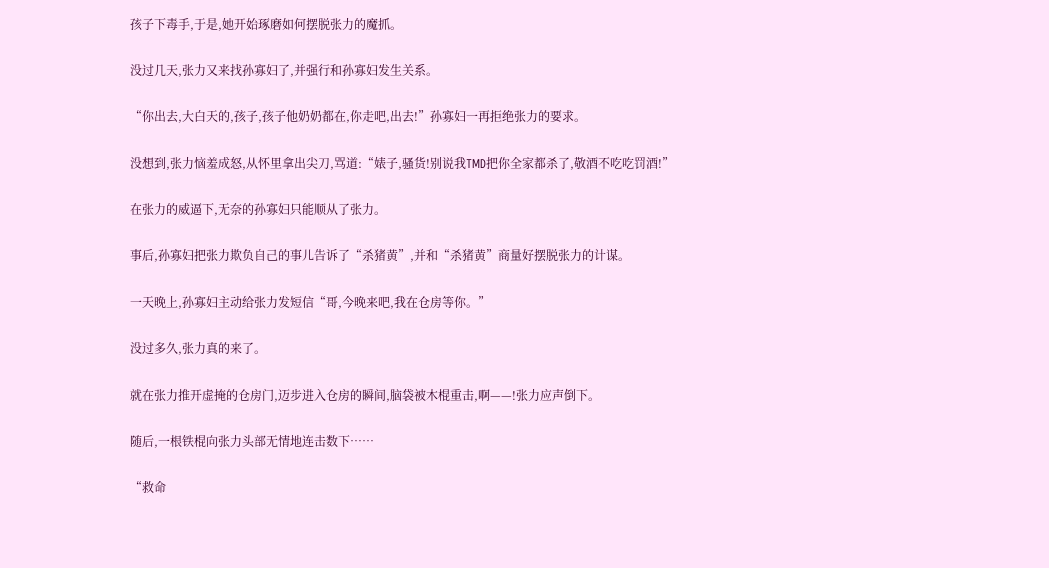孩子下毒手,于是,她开始琢磨如何摆脱张力的魔抓。

没过几天,张力又来找孙寡妇了,并强行和孙寡妇发生关系。

“你出去,大白天的,孩子,孩子他奶奶都在,你走吧,出去!”孙寡妇一再拒绝张力的要求。

没想到,张力恼羞成怒,从怀里拿出尖刀,骂道:“婊子,骚货!别说我TMD把你全家都杀了,敬酒不吃吃罚酒!”

在张力的威逼下,无奈的孙寡妇只能顺从了张力。

事后,孙寡妇把张力欺负自己的事儿告诉了“杀猪黄”,并和“杀猪黄”商量好摆脱张力的计谋。

一天晚上,孙寡妇主动给张力发短信“哥,今晚来吧,我在仓房等你。”

没过多久,张力真的来了。

就在张力推开虚掩的仓房门,迈步进入仓房的瞬间,脑袋被木棍重击,啊——!张力应声倒下。

随后,一根铁棍向张力头部无情地连击数下……

“救命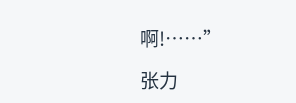啊!……”

张力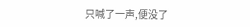只喊了一声,便没了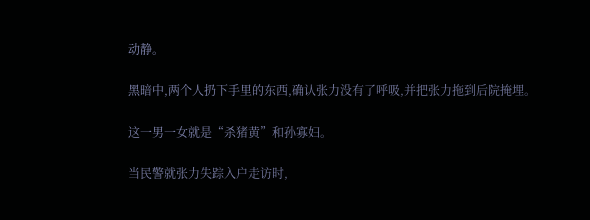动静。

黑暗中,两个人扔下手里的东西,确认张力没有了呼吸,并把张力拖到后院掩埋。

这一男一女就是“杀猪黄”和孙寡妇。

当民警就张力失踪入户走访时,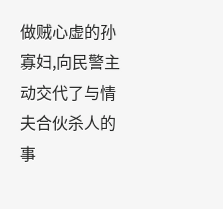做贼心虚的孙寡妇,向民警主动交代了与情夫合伙杀人的事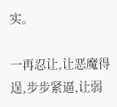实。

一再忍让,让恶魔得逞,步步紧逼,让弱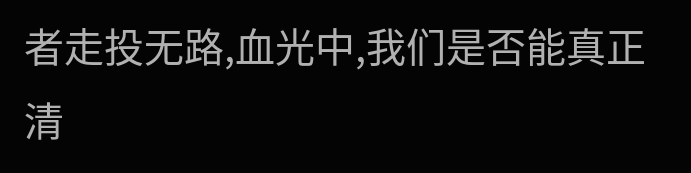者走投无路,血光中,我们是否能真正清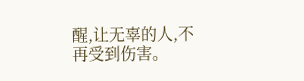醒,让无辜的人,不再受到伤害。